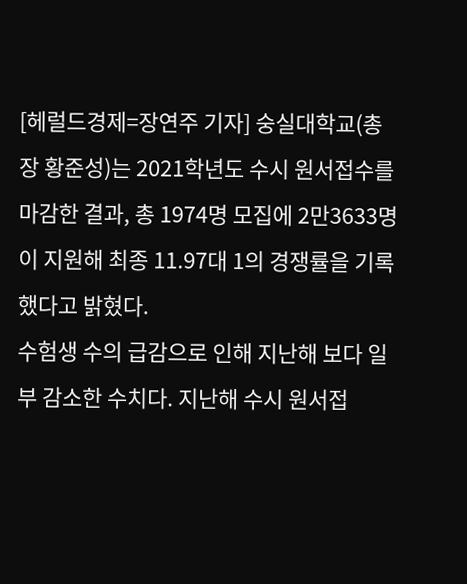[헤럴드경제=장연주 기자] 숭실대학교(총장 황준성)는 2021학년도 수시 원서접수를 마감한 결과, 총 1974명 모집에 2만3633명이 지원해 최종 11.97대 1의 경쟁률을 기록했다고 밝혔다.
수험생 수의 급감으로 인해 지난해 보다 일부 감소한 수치다. 지난해 수시 원서접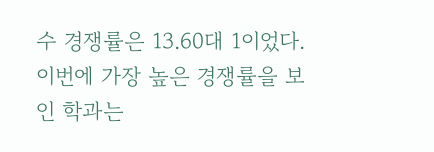수 경쟁률은 13.60대 1이었다.
이번에 가장 높은 경쟁률을 보인 학과는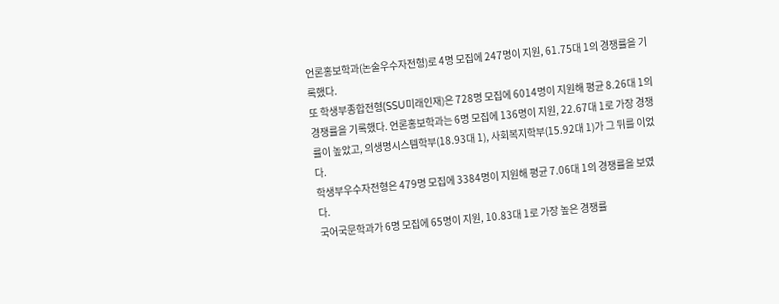언론홍보학과(논술우수자전형)로 4명 모집에 247명이 지원, 61.75대 1의 경쟁률을 기록했다.
또 학생부종합전형(SSU미래인재)은 728명 모집에 6014명이 지원해 평균 8.26대 1의 경쟁률을 기록했다. 언론홍보학과는 6명 모집에 136명이 지원, 22.67대 1로 가장 경쟁률이 높았고, 의생명시스템학부(18.93대 1), 사회복지학부(15.92대 1)가 그 뒤를 이었다.
학생부우수자전형은 479명 모집에 3384명이 지원해 평균 7.06대 1의 경쟁률을 보였다.
국어국문학과가 6명 모집에 65명이 지원, 10.83대 1로 가장 높은 경쟁률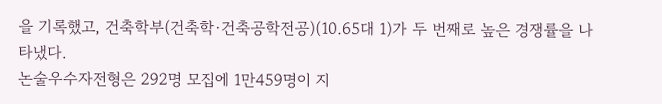을 기록했고, 건축학부(건축학·건축공학전공)(10.65대 1)가 두 번째로 높은 경쟁률을 나타냈다.
논술우수자전형은 292명 모집에 1만459명이 지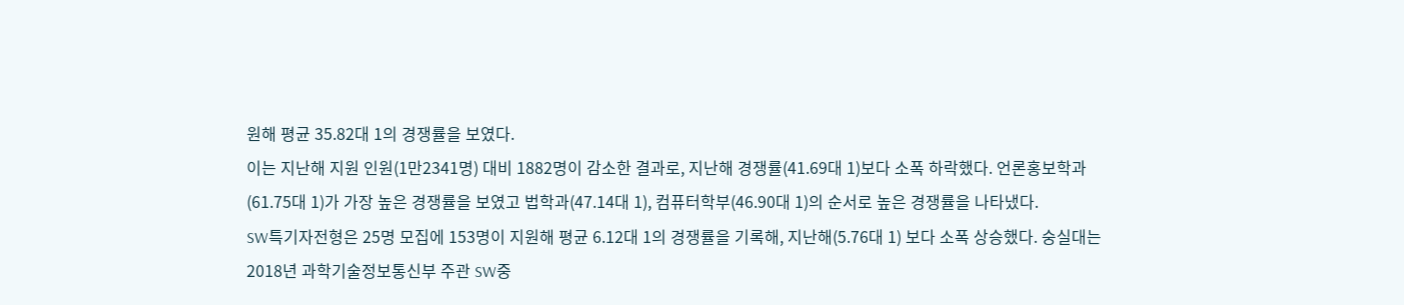원해 평균 35.82대 1의 경쟁률을 보였다.
이는 지난해 지원 인원(1만2341명) 대비 1882명이 감소한 결과로, 지난해 경쟁률(41.69대 1)보다 소폭 하락했다. 언론홍보학과(61.75대 1)가 가장 높은 경쟁률을 보였고 법학과(47.14대 1), 컴퓨터학부(46.90대 1)의 순서로 높은 경쟁률을 나타냈다.
SW특기자전형은 25명 모집에 153명이 지원해 평균 6.12대 1의 경쟁률을 기록해, 지난해(5.76대 1) 보다 소폭 상승했다. 숭실대는 2018년 과학기술정보통신부 주관 SW중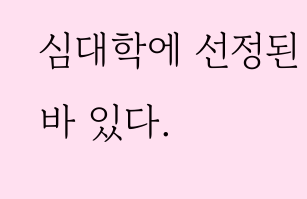심대학에 선정된 바 있다.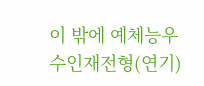이 밖에 예체능우수인재전형(연기)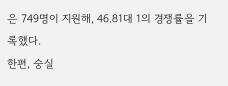은 749명이 지원해, 46.81대 1의 경쟁률을 기록했다.
한편, 숭실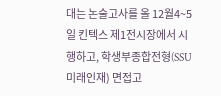대는 논술고사를 올 12월4~5일 킨텍스 제1전시장에서 시행하고, 학생부종합전형(SSU미래인재) 면접고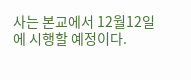사는 본교에서 12월12일에 시행할 예정이다.